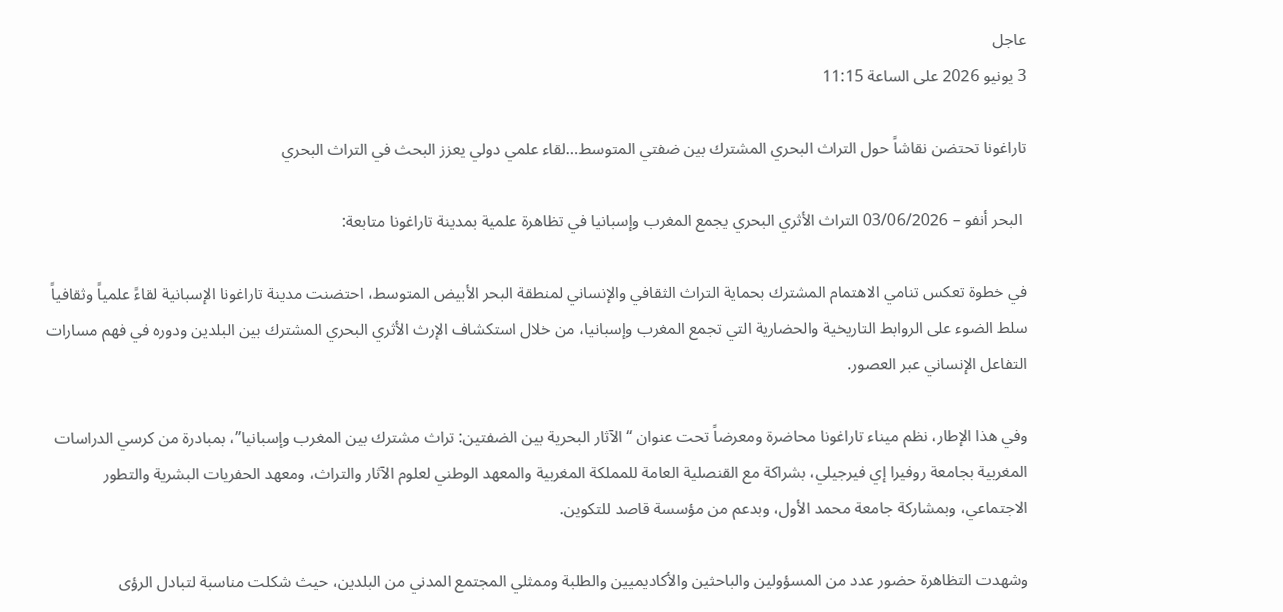عاجل
3 يونيو 2026 على الساعة 11:15

تاراغونا تحتضن نقاشاً حول التراث البحري المشترك بين ضفتي المتوسط…لقاء علمي دولي يعزز البحث في التراث البحري

 البحر أنفو – 03/06/2026 التراث الأثري البحري يجمع المغرب وإسبانيا في تظاهرة علمية بمدينة تاراغونا متابعة:

في خطوة تعكس تنامي الاهتمام المشترك بحماية التراث الثقافي والإنساني لمنطقة البحر الأبيض المتوسط، احتضنت مدينة تاراغونا الإسبانية لقاءً علمياً وثقافياً سلط الضوء على الروابط التاريخية والحضارية التي تجمع المغرب وإسبانيا، من خلال استكشاف الإرث الأثري البحري المشترك بين البلدين ودوره في فهم مسارات التفاعل الإنساني عبر العصور.

وفي هذا الإطار، نظم ميناء تاراغونا محاضرة ومعرضاً تحت عنوان “الآثار البحرية بين الضفتين: تراث مشترك بين المغرب وإسبانيا”، بمبادرة من كرسي الدراسات المغربية بجامعة روفيرا إي فيرجيلي، بشراكة مع القنصلية العامة للمملكة المغربية والمعهد الوطني لعلوم الآثار والتراث، ومعهد الحفريات البشرية والتطور الاجتماعي، وبمشاركة جامعة محمد الأول، وبدعم من مؤسسة قاصد للتكوين.

وشهدت التظاهرة حضور عدد من المسؤولين والباحثين والأكاديميين والطلبة وممثلي المجتمع المدني من البلدين، حيث شكلت مناسبة لتبادل الرؤى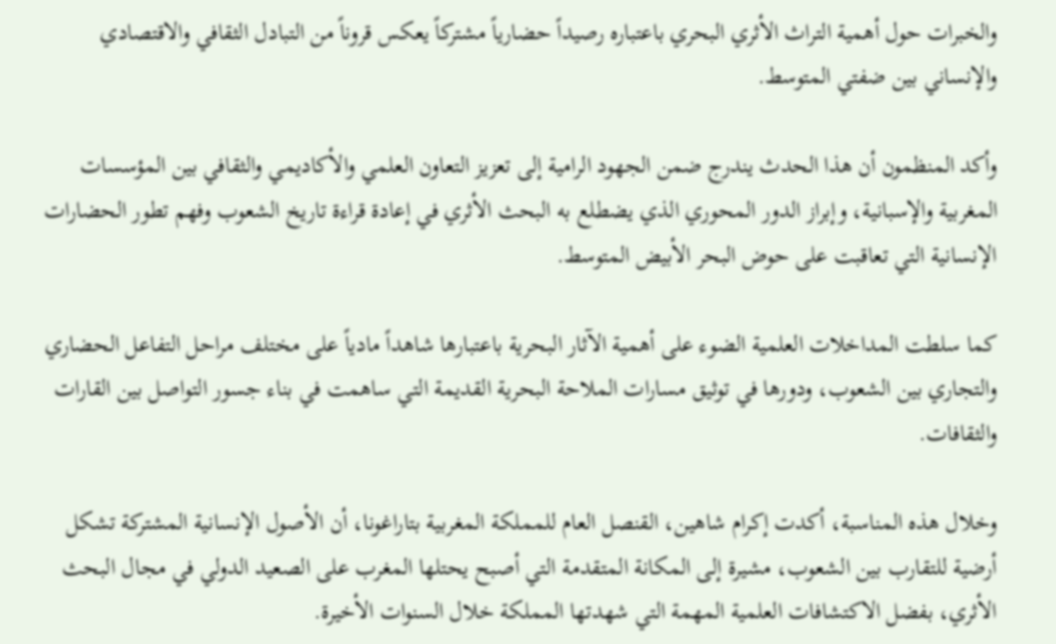والخبرات حول أهمية التراث الأثري البحري باعتباره رصيداً حضارياً مشتركاً يعكس قروناً من التبادل الثقافي والاقتصادي والإنساني بين ضفتي المتوسط.

وأكد المنظمون أن هذا الحدث يندرج ضمن الجهود الرامية إلى تعزيز التعاون العلمي والأكاديمي والثقافي بين المؤسسات المغربية والإسبانية، وإبراز الدور المحوري الذي يضطلع به البحث الأثري في إعادة قراءة تاريخ الشعوب وفهم تطور الحضارات الإنسانية التي تعاقبت على حوض البحر الأبيض المتوسط.

كما سلطت المداخلات العلمية الضوء على أهمية الآثار البحرية باعتبارها شاهداً مادياً على مختلف مراحل التفاعل الحضاري والتجاري بين الشعوب، ودورها في توثيق مسارات الملاحة البحرية القديمة التي ساهمت في بناء جسور التواصل بين القارات والثقافات.

وخلال هذه المناسبة، أكدت إكرام شاهين، القنصل العام للمملكة المغربية بتاراغونا، أن الأصول الإنسانية المشتركة تشكل أرضية للتقارب بين الشعوب، مشيرة إلى المكانة المتقدمة التي أصبح يحتلها المغرب على الصعيد الدولي في مجال البحث الأثري، بفضل الاكتشافات العلمية المهمة التي شهدتها المملكة خلال السنوات الأخيرة.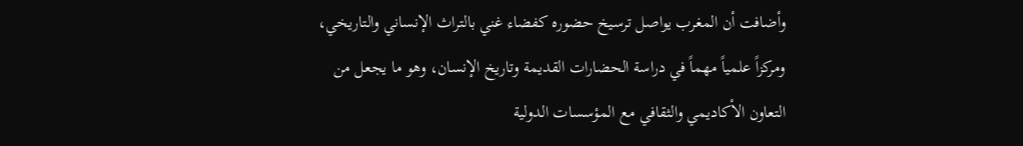وأضافت أن المغرب يواصل ترسيخ حضوره كفضاء غني بالتراث الإنساني والتاريخي، ومركزاً علمياً مهماً في دراسة الحضارات القديمة وتاريخ الإنسان، وهو ما يجعل من التعاون الأكاديمي والثقافي مع المؤسسات الدولية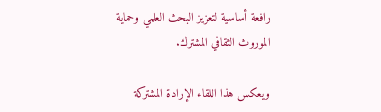رافعة أساسية لتعزيز البحث العلمي وحماية الموروث الثقافي المشترك.

ويعكس هذا اللقاء الإرادة المشتركة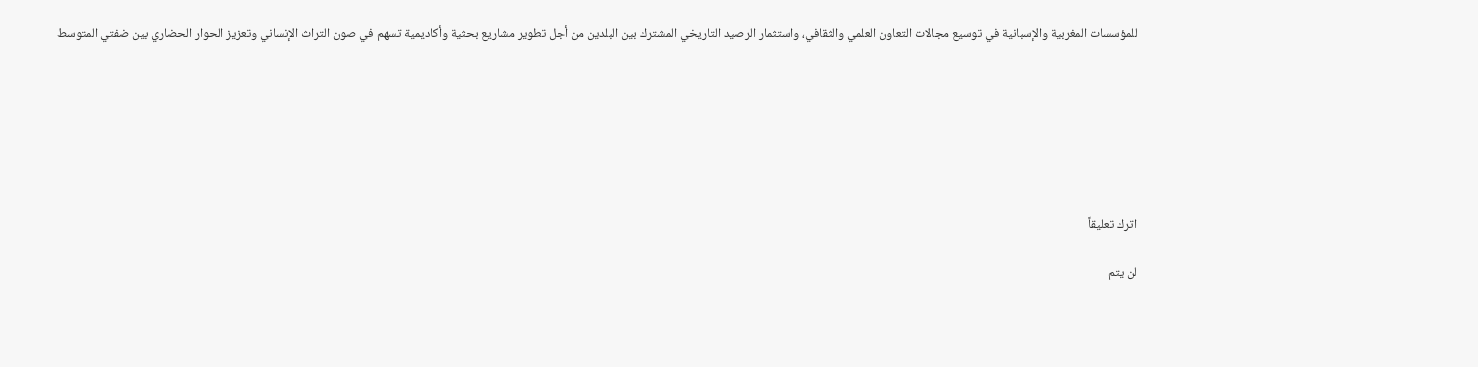للمؤسسات المغربية والإسبانية في توسيع مجالات التعاون العلمي والثقافي، واستثمار الرصيد التاريخي المشترك بين البلدين من أجل تطوير مشاريع بحثية وأكاديمية تسهم في صون التراث الإنساني وتعزيز الحوار الحضاري بين ضفتي المتوسط







اترك تعليقاً

لن يتم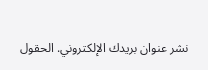نشر عنوان بريدك الإلكتروني. الحقول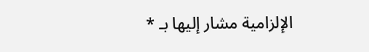الإلزامية مشار إليها بـ *